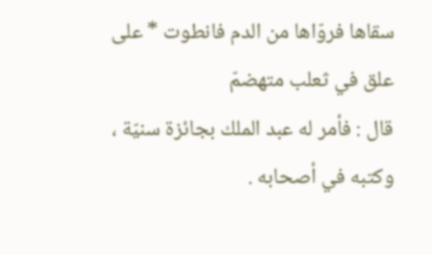سقاها فروّاها من الدم فانطوت * على علق في ثعلب متهضمّ
قال : فأمر له عبد الملك بجائزة سنيّة ، وكتبه في أصحابه .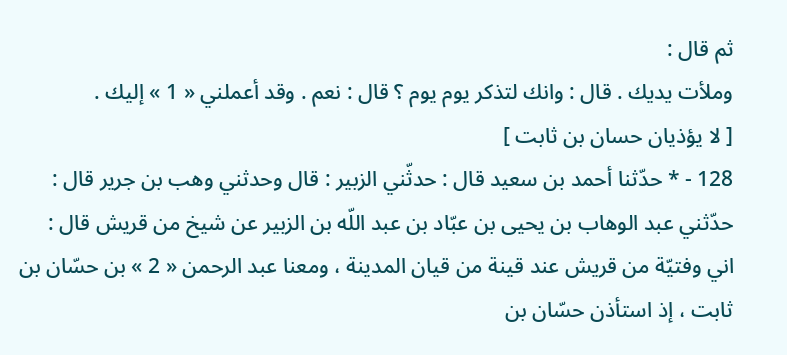ثم قال :
وملأت يديك . قال : وانك لتذكر يوم يوم ؟ قال : نعم . وقد أعملني « 1 » إليك .
[ لا يؤذيان حسان بن ثابت ]
128 - * حدّثنا أحمد بن سعيد قال : حدثّني الزبير : قال وحدثني وهب بن جرير قال : حدّثني عبد الوهاب بن يحيى بن عبّاد بن عبد اللّه بن الزبير عن شيخ من قريش قال :
اني وفتيّة من قريش عند قينة من قيان المدينة ، ومعنا عبد الرحمن « 2 » بن حسّان بن ثابت ، إذ استأذن حسّان بن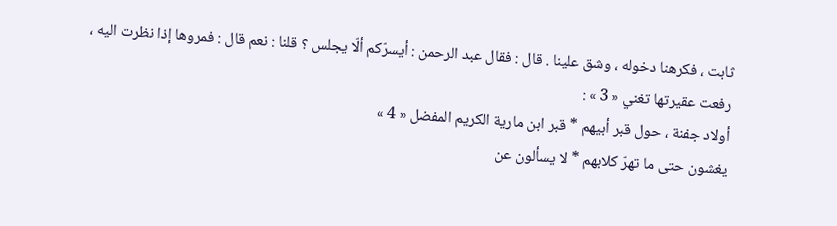ثابت ، فكرهنا دخوله ، وشق علينا . قال : فقال عبد الرحمن : أيسرّكم ألّا يجلس ؟ قلنا : نعم قال : فمروها إذا نظرت اليه ، رفعت عقيرتها تغني « 3 » :
أولاد جفنة ، حول قبر أبيهم * قبر ابن مارية الكريم المفضل « 4 »
يغشون حتى ما تهرّ كلابهم * لا يسألون عن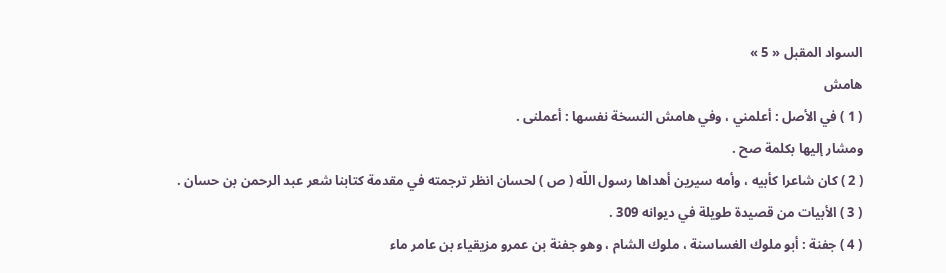السواد المقبل « 5 »
هامش
( 1 ) في الأصل : أعلمني ، وفي هامش النسخة نفسها : أعملنى .
ومشار إليها بكلمة صح .
( 2 ) كان شاعرا كأبيه ، وأمه سيرين أهداها رسول اللّه ( ص ) لحسان انظر ترجمته في مقدمة كتابنا شعر عبد الرحمن بن حسان .
( 3 ) الأبيات من قصيدة طويلة في ديوانه 309 .
( 4 ) جفنة : أبو ملوك الغساسنة ، ملوك الشام ، وهو جفنة بن عمرو مزيقياء بن عامر ماء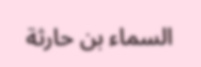السماء بن حارثة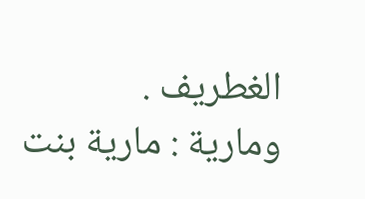الغطريف .
ومارية : مارية بنت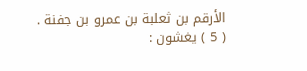الأرقم بن ثعلبة بن عمرو بن جفنة .
( 5 ) يغشون :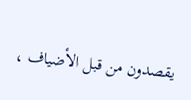يقصدون من قبل الأضياف ،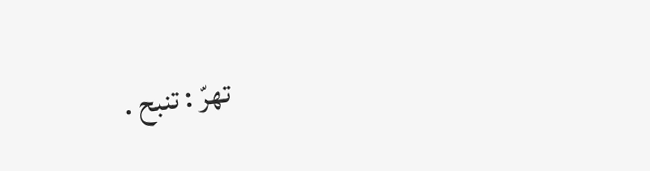تهرّ : تنبح .